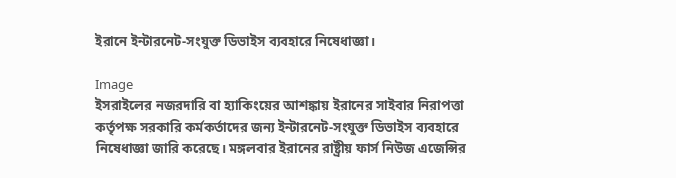ইরানে ইন্টারনেট-সংযুক্ত ডিভাইস ব্যবহারে নিষেধাজ্ঞা।

Image
ইসরাইলের নজরদারি বা হ্যাকিংয়ের আশঙ্কায় ইরানের সাইবার নিরাপত্তা কর্তৃপক্ষ সরকারি কর্মকর্তাদের জন্য ইন্টারনেট-সংযুক্ত ডিভাইস ব্যবহারে নিষেধাজ্ঞা জারি করেছে। মঙ্গলবার ইরানের রাষ্ট্রীয় ফার্স নিউজ এজেন্সির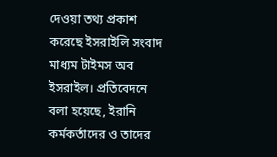দেওয়া তথ্য প্রকাশ করেছে ইসরাইলি সংবাদ মাধ্যম টাইমস অব ইসরাইল। প্রতিবেদনে বলা হয়েছে, ইরানি কর্মকর্তাদের ও তাদের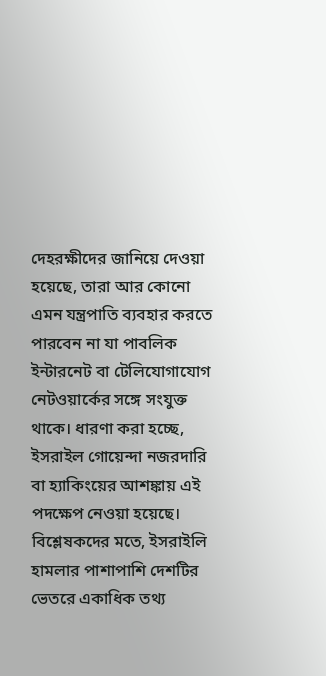দেহরক্ষীদের জানিয়ে দেওয়া হয়েছে, তারা আর কোনো এমন যন্ত্রপাতি ব্যবহার করতে পারবেন না যা পাবলিক ইন্টারনেট বা টেলিযোগাযোগ নেটওয়ার্কের সঙ্গে সংযুক্ত থাকে। ধারণা করা হচ্ছে, ইসরাইল গোয়েন্দা নজরদারি বা হ্যাকিংয়ের আশঙ্কায় এই পদক্ষেপ নেওয়া হয়েছে। বিশ্লেষকদের মতে, ইসরাইলি হামলার পাশাপাশি দেশটির ভেতরে একাধিক তথ্য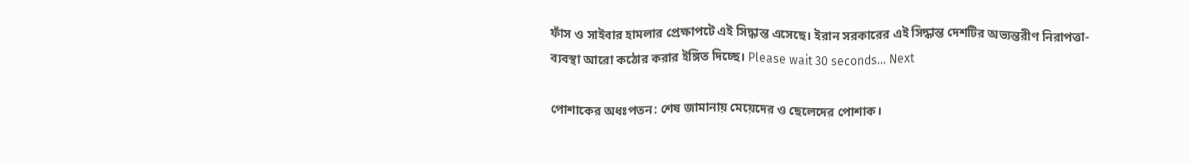ফাঁস ও সাইবার হামলার প্রেক্ষাপটে এই সিদ্ধান্ত এসেছে। ইরান সরকারের এই সিদ্ধান্ত দেশটির অভ্যন্তরীণ নিরাপত্তা-ব্যবস্থা আরো কঠোর করার ইঙ্গিত দিচ্ছে। Please wait 30 seconds... Next

পোশাকের অধঃপতন: শেষ জামানায় মেয়েদের ও ছেলেদের পোশাক।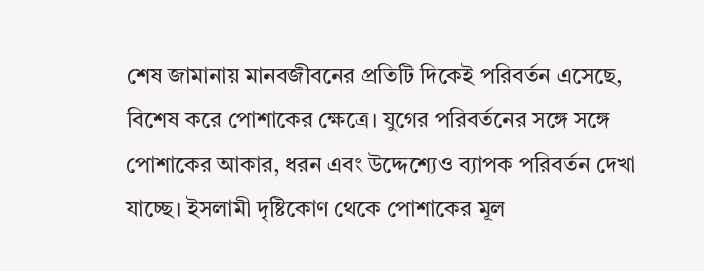শেষ জামানায় মানবজীবনের প্রতিটি দিকেই পরিবর্তন এসেছে, বিশেষ করে পোশাকের ক্ষেত্রে। যুগের পরিবর্তনের সঙ্গে সঙ্গে পোশাকের আকার, ধরন এবং উদ্দেশ্যেও ব্যাপক পরিবর্তন দেখা যাচ্ছে। ইসলামী দৃষ্টিকোণ থেকে পোশাকের মূল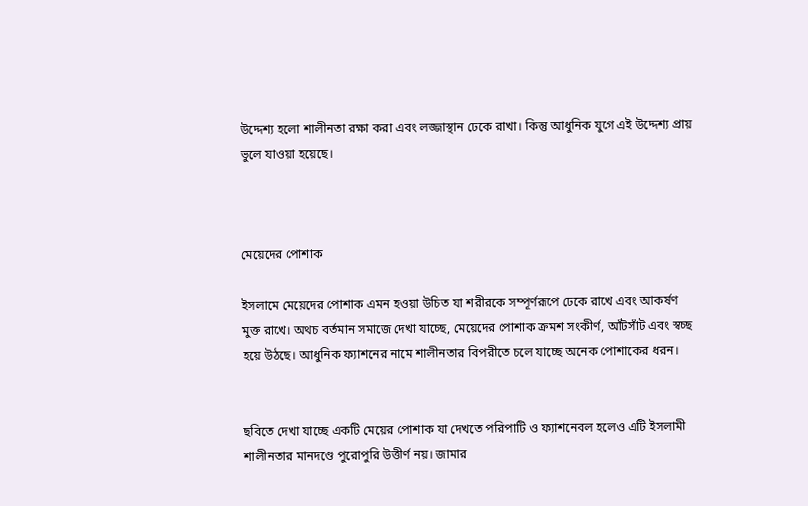উদ্দেশ্য হলো শালীনতা রক্ষা করা এবং লজ্জাস্থান ঢেকে রাখা। কিন্তু আধুনিক যুগে এই উদ্দেশ্য প্রায় ভুলে যাওয়া হয়েছে।



মেয়েদের পোশাক

ইসলামে মেয়েদের পোশাক এমন হওয়া উচিত যা শরীরকে সম্পূর্ণরূপে ঢেকে রাখে এবং আকর্ষণ মুক্ত রাখে। অথচ বর্তমান সমাজে দেখা যাচ্ছে, মেয়েদের পোশাক ক্রমশ সংকীর্ণ, আঁটসাঁট এবং স্বচ্ছ হয়ে উঠছে। আধুনিক ফ্যাশনের নামে শালীনতার বিপরীতে চলে যাচ্ছে অনেক পোশাকের ধরন।


ছবিতে দেখা যাচ্ছে একটি মেয়ের পোশাক যা দেখতে পরিপাটি ও ফ্যাশনেবল হলেও এটি ইসলামী শালীনতার মানদণ্ডে পুরোপুরি উত্তীর্ণ নয়। জামার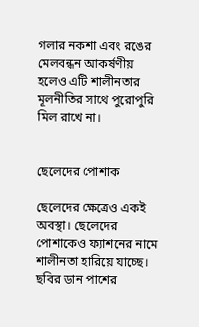গলার নকশা এবং রঙের মেলবন্ধন আকর্ষণীয় হলেও এটি শালীনতার মূলনীতির সাথে পুরোপুরি মিল রাখে না।


ছেলেদের পোশাক

ছেলেদের ক্ষেত্রেও একই অবস্থা। ছেলেদের পোশাকেও ফ্যাশনের নামে শালীনতা হারিয়ে যাচ্ছে। ছবির ডান পাশের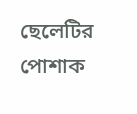ছেলেটির পোশাক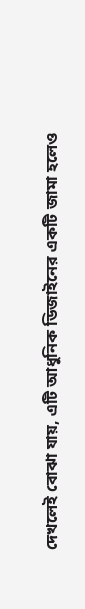দেখলেই বোঝা যায়, এটি আধুনিক ডিজাইনের একটি জামা হলেও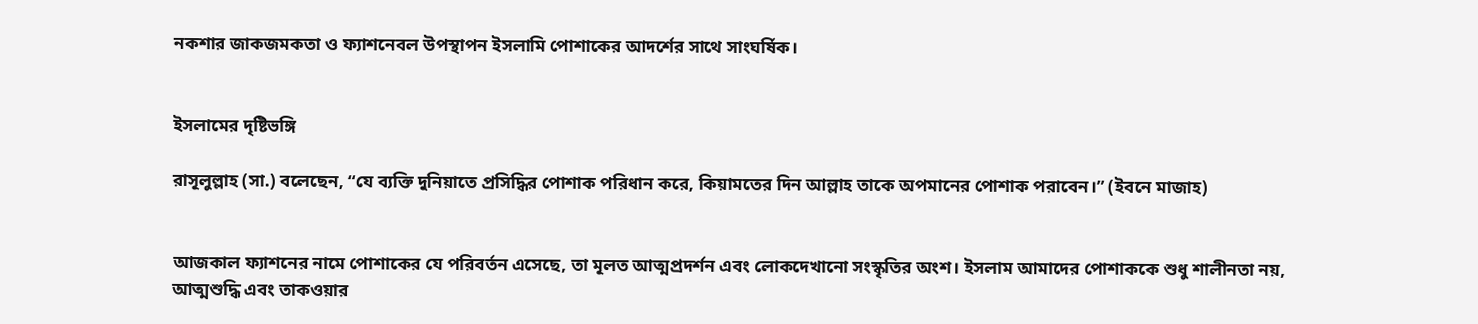নকশার জাকজমকতা ও ফ্যাশনেবল উপস্থাপন ইসলামি পোশাকের আদর্শের সাথে সাংঘর্ষিক।


ইসলামের দৃষ্টিভঙ্গি

রাসূলুল্লাহ (সা.) বলেছেন, “যে ব্যক্তি দুনিয়াতে প্রসিদ্ধির পোশাক পরিধান করে, কিয়ামতের দিন আল্লাহ তাকে অপমানের পোশাক পরাবেন।” (ইবনে মাজাহ)


আজকাল ফ্যাশনের নামে পোশাকের যে পরিবর্তন এসেছে, তা মূলত আত্মপ্রদর্শন এবং লোকদেখানো সংস্কৃতির অংশ। ইসলাম আমাদের পোশাককে শুধু শালীনতা নয়, আত্মশুদ্ধি এবং তাকওয়ার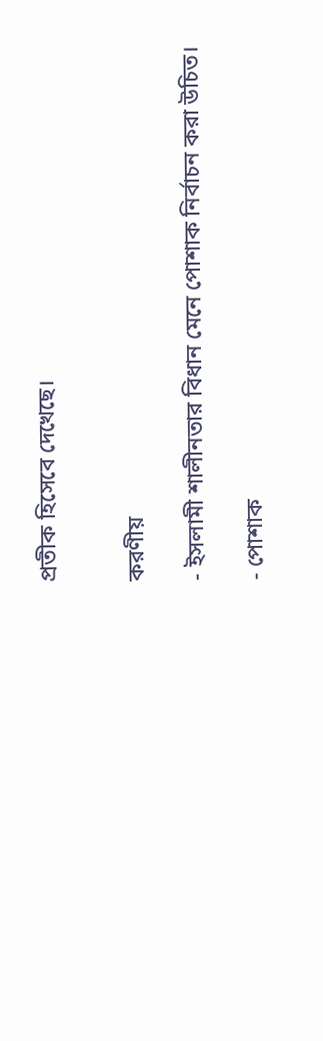প্রতীক হিসেবে দেখেছে।


করণীয়

- ইসলামী শালীনতার বিধান মেনে পোশাক নির্বাচন করা উচিত।

- পোশাক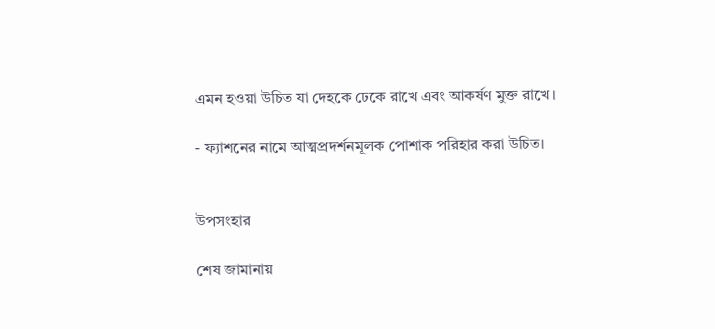এমন হওয়া উচিত যা দেহকে ঢেকে রাখে এবং আকর্ষণ মুক্ত রাখে।

- ফ্যাশনের নামে আত্মপ্রদর্শনমূলক পোশাক পরিহার করা উচিত।


উপসংহার

শেষ জামানায়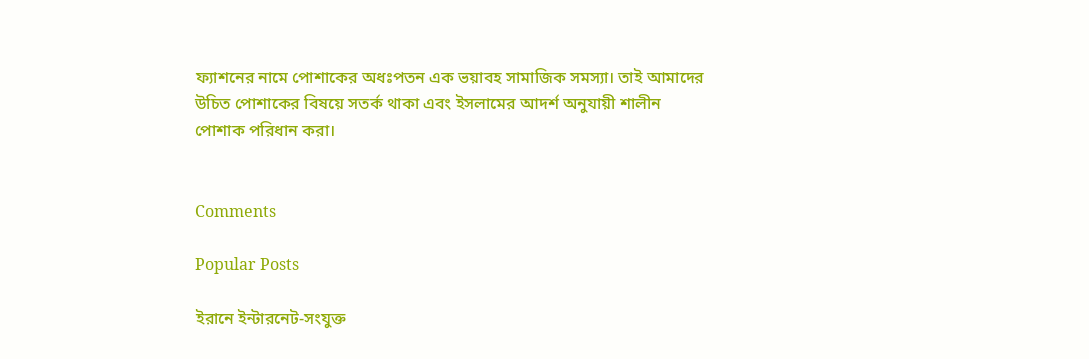ফ্যাশনের নামে পোশাকের অধঃপতন এক ভয়াবহ সামাজিক সমস্যা। তাই আমাদের উচিত পোশাকের বিষয়ে সতর্ক থাকা এবং ইসলামের আদর্শ অনুযায়ী শালীন পোশাক পরিধান করা।


Comments

Popular Posts

ইরানে ইন্টারনেট-সংযুক্ত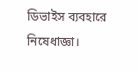ডিভাইস ব্যবহারে নিষেধাজ্ঞা।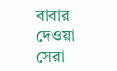বাবার দেওয়া সেরা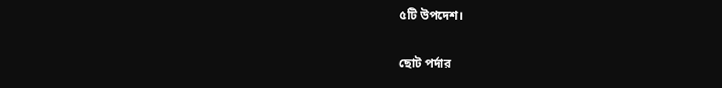৫টি উপদেশ।

ছোট পর্দার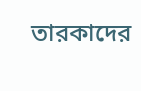তারকাদের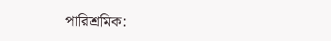পারিশ্রমিক: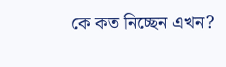কে কত নিচ্ছেন এখন?